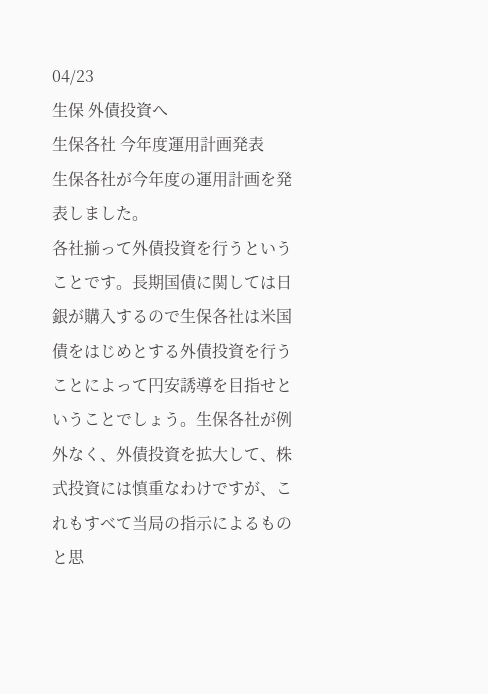04/23
生保 外債投資へ
生保各社 今年度運用計画発表
生保各社が今年度の運用計画を発表しました。
各社揃って外債投資を行うということです。長期国債に関しては日銀が購入するので生保各社は米国債をはじめとする外債投資を行うことによって円安誘導を目指せということでしょう。生保各社が例外なく、外債投資を拡大して、株式投資には慎重なわけですが、これもすべて当局の指示によるものと思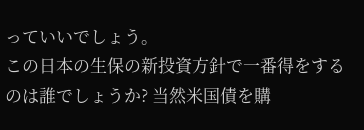っていいでしょう。
この日本の生保の新投資方針で一番得をするのは誰でしょうか? 当然米国債を購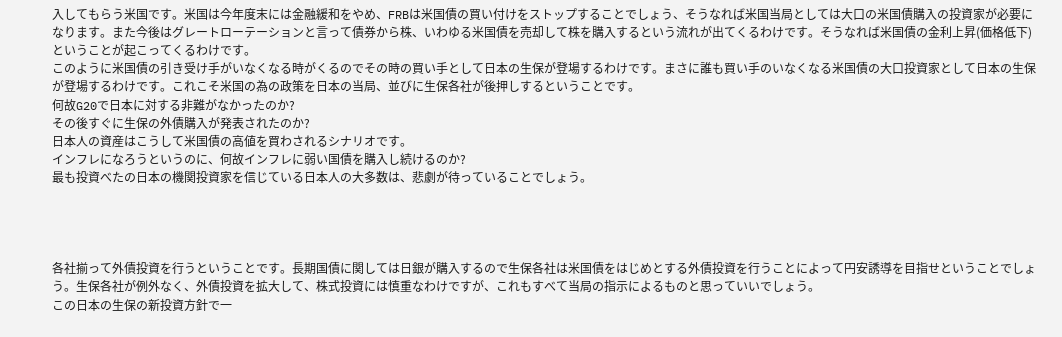入してもらう米国です。米国は今年度末には金融緩和をやめ、FRBは米国債の買い付けをストップすることでしょう、そうなれば米国当局としては大口の米国債購入の投資家が必要になります。また今後はグレートローテーションと言って債券から株、いわゆる米国債を売却して株を購入するという流れが出てくるわけです。そうなれば米国債の金利上昇(価格低下)ということが起こってくるわけです。
このように米国債の引き受け手がいなくなる時がくるのでその時の買い手として日本の生保が登場するわけです。まさに誰も買い手のいなくなる米国債の大口投資家として日本の生保が登場するわけです。これこそ米国の為の政策を日本の当局、並びに生保各社が後押しするということです。
何故G20で日本に対する非難がなかったのか?
その後すぐに生保の外債購入が発表されたのか?
日本人の資産はこうして米国債の高値を買わされるシナリオです。
インフレになろうというのに、何故インフレに弱い国債を購入し続けるのか?
最も投資べたの日本の機関投資家を信じている日本人の大多数は、悲劇が待っていることでしょう。




各社揃って外債投資を行うということです。長期国債に関しては日銀が購入するので生保各社は米国債をはじめとする外債投資を行うことによって円安誘導を目指せということでしょう。生保各社が例外なく、外債投資を拡大して、株式投資には慎重なわけですが、これもすべて当局の指示によるものと思っていいでしょう。
この日本の生保の新投資方針で一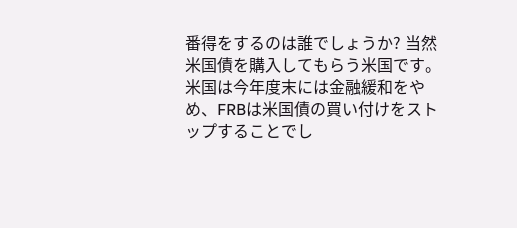番得をするのは誰でしょうか? 当然米国債を購入してもらう米国です。米国は今年度末には金融緩和をやめ、FRBは米国債の買い付けをストップすることでし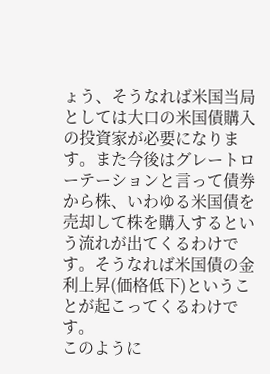ょう、そうなれば米国当局としては大口の米国債購入の投資家が必要になります。また今後はグレートローテーションと言って債券から株、いわゆる米国債を売却して株を購入するという流れが出てくるわけです。そうなれば米国債の金利上昇(価格低下)ということが起こってくるわけです。
このように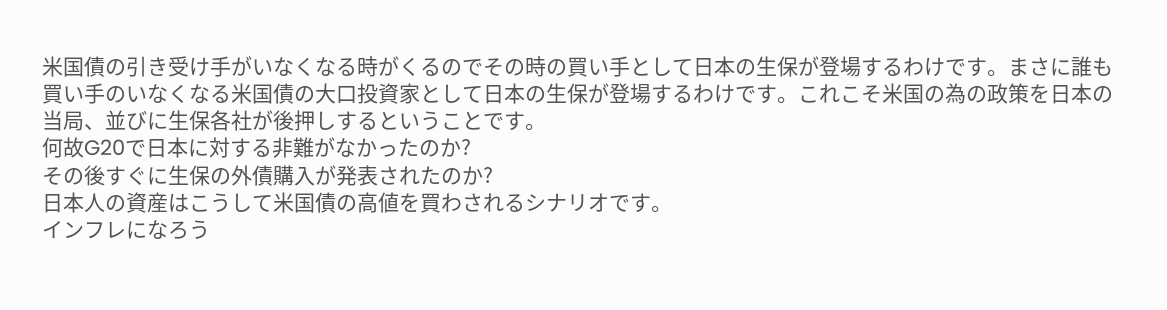米国債の引き受け手がいなくなる時がくるのでその時の買い手として日本の生保が登場するわけです。まさに誰も買い手のいなくなる米国債の大口投資家として日本の生保が登場するわけです。これこそ米国の為の政策を日本の当局、並びに生保各社が後押しするということです。
何故G20で日本に対する非難がなかったのか?
その後すぐに生保の外債購入が発表されたのか?
日本人の資産はこうして米国債の高値を買わされるシナリオです。
インフレになろう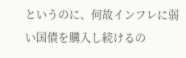というのに、何故インフレに弱い国債を購入し続けるの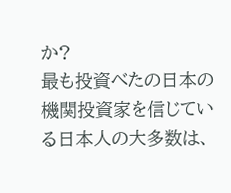か?
最も投資べたの日本の機関投資家を信じている日本人の大多数は、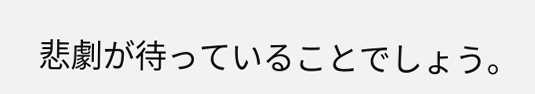悲劇が待っていることでしょう。